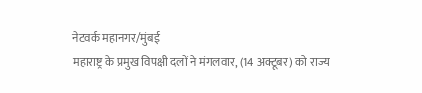नेटवर्क महानगर/मुंबई
महाराष्ट्र के प्रमुख विपक्षी दलों ने मंगलवार, (14 अक्टूबर) को राज्य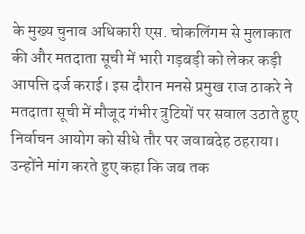के मुख्य चुनाव अधिकारी एस. चोकलिंगम से मुलाकात की और मतदाता सूची में भारी गड़बड़ी को लेकर कड़ी आपत्ति दर्ज कराई। इस दौरान मनसे प्रमुख राज ठाकरे ने मतदाता सूची में मौजूद गंभीर त्रुटियों पर सवाल उठाते हुए निर्वाचन आयोग को सीधे तौर पर जवाबदेह ठहराया। उन्होंने मांग करते हुए कहा कि जब तक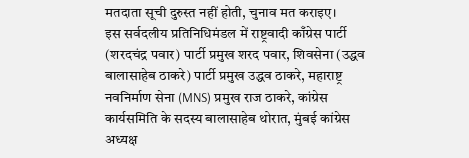मतदाता सूची दुरुस्त नहीं होती, चुनाव मत कराइए।
इस सर्वदलीय प्रतिनिधिमंडल में राष्ट्रवादी काँग्रेस पार्टी (शरदचंद्र पवार) पार्टी प्रमुख शरद पवार, शिवसेना (उद्धव बालासाहेब ठाकरे) पार्टी प्रमुख उद्धव ठाकरे, महाराष्ट्र नवनिर्माण सेना (MNS) प्रमुख राज ठाकरे, कांग्रेस कार्यसमिति के सदस्य बालासाहेब थोरात, मुंबई कांग्रेस अध्यक्ष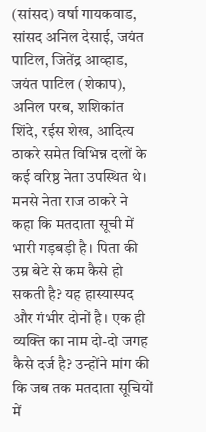(सांसद) वर्षा गायकवाड, सांसद अनिल देसाई, जयंत पाटिल, जितेंद्र आव्हाड, जयंत पाटिल (शेकाप), अनिल परब, शशिकांत शिंदे, रईस शेख, आदित्य ठाकरे समेत विभिन्न दलों के कई वरिष्ठ नेता उपस्थित थे।
मनसे नेता राज ठाकरे ने कहा कि मतदाता सूची में भारी गड़बड़ी है। पिता की उम्र बेटे से कम कैसे हो सकती है? यह हास्यास्पद और गंभीर दोनों है। एक ही व्यक्ति का नाम दो-दो जगह कैसे दर्ज है? उन्होंने मांग की कि जब तक मतदाता सूचियों में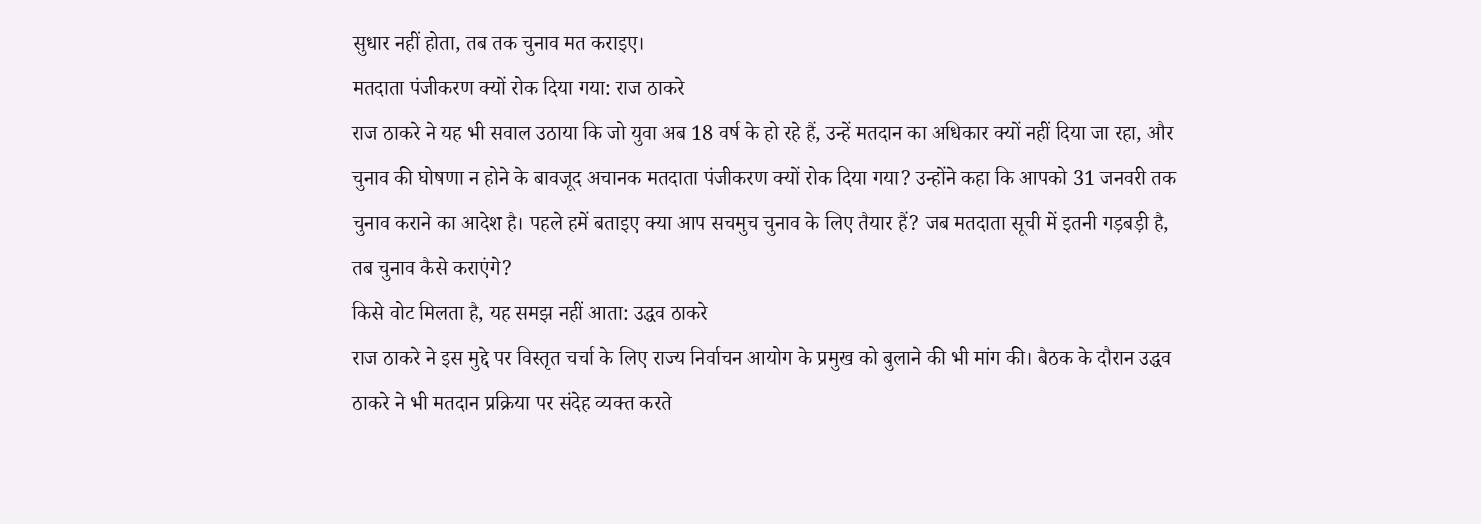सुधार नहीं होता, तब तक चुनाव मत कराइए।
मतदाता पंजीकरण क्यों रोक दिया गया: राज ठाकरे
राज ठाकरे ने यह भी सवाल उठाया कि जो युवा अब 18 वर्ष के हो रहे हैं, उन्हें मतदान का अधिकार क्यों नहीं दिया जा रहा, और चुनाव की घोषणा न होने के बावजूद अचानक मतदाता पंजीकरण क्यों रोक दिया गया? उन्होंने कहा कि आपको 31 जनवरी तक चुनाव कराने का आदेश है। पहले हमें बताइए क्या आप सचमुच चुनाव के लिए तैयार हैं? जब मतदाता सूची में इतनी गड़बड़ी है, तब चुनाव कैसे कराएंगे?
किसे वोट मिलता है, यह समझ नहीं आता: उद्धव ठाकरे
राज ठाकरे ने इस मुद्दे पर विस्तृत चर्चा के लिए राज्य निर्वाचन आयोग के प्रमुख को बुलाने की भी मांग की। बैठक के दौरान उद्धव ठाकरे ने भी मतदान प्रक्रिया पर संदेह व्यक्त करते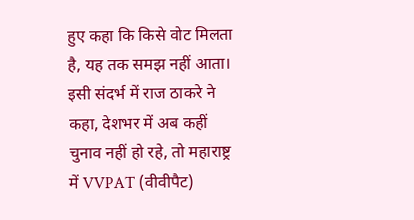हुए कहा कि किसे वोट मिलता है, यह तक समझ नहीं आता। इसी संदर्भ में राज ठाकरे ने कहा, देशभर में अब कहीं चुनाव नहीं हो रहे, तो महाराष्ट्र में VVPAT (वीवीपैट)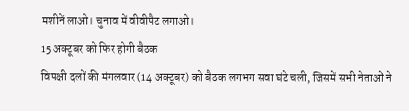मशीनें लाओ। चुनाव में वीवीपैट लगाओ।
15 अक्टूबर को फिर होगी बैठक
विपक्षी दलों की मंगलवार (14 अक्टूबर) को बैठक लगभग सवा घंटे चली, जिसमें सभी नेताओं ने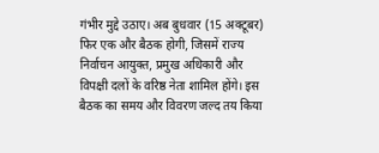गंभीर मुद्दे उठाए। अब बुधवार (15 अक्टूबर) फिर एक और बैठक होगी, जिसमें राज्य निर्वाचन आयुक्त, प्रमुख अधिकारी और विपक्षी दलों के वरिष्ठ नेता शामिल होंगे। इस बैठक का समय और विवरण जल्द तय किया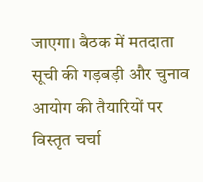जाएगा। बैठक में मतदाता सूची की गड़बड़ी और चुनाव आयोग की तैयारियों पर विस्तृत चर्चा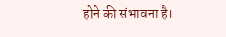होने की संभावना है।